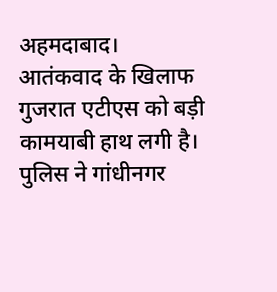अहमदाबाद। आतंकवाद के खिलाफ गुजरात एटीएस को बड़ी कामयाबी हाथ लगी है। पुलिस ने गांधीनगर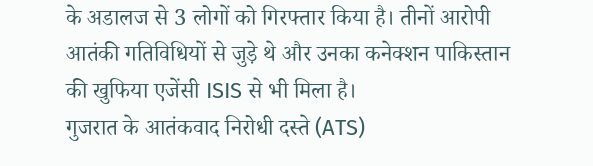के अडालज से 3 लोगों को गिरफ्तार किया है। तीनों आरोपी आतंकी गतिविधियों से जुड़े थे और उनका कनेक्शन पाकिस्तान की खुफिया एजेंसी ISIS से भी मिला है।
गुजरात के आतंकवाद निरोधी दस्ते (ATS)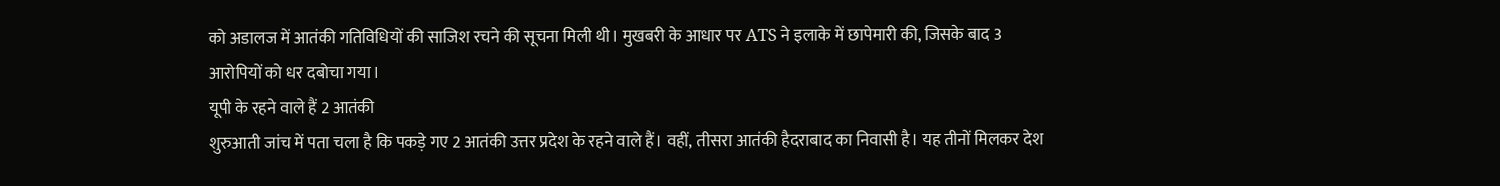को अडालज में आतंकी गतिविधियों की साजिश रचने की सूचना मिली थी। मुखबरी के आधार पर ATS ने इलाके में छापेमारी की, जिसके बाद 3 आरोपियों को धर दबोचा गया।
यूपी के रहने वाले हैं 2 आतंकी
शुरुआती जांच में पता चला है कि पकड़े गए 2 आतंकी उत्तर प्रदेश के रहने वाले हैं। वहीं, तीसरा आतंकी हैदराबाद का निवासी है। यह तीनों मिलकर देश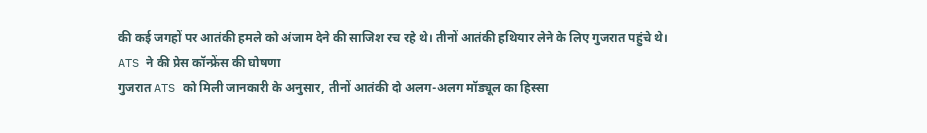की कई जगहों पर आतंकी हमले को अंजाम देने की साजिश रच रहे थे। तीनों आतंकी हथियार लेने के लिए गुजरात पहुंचे थे।
ATS ने की प्रेस कॉन्फ्रेंस की घोषणा
गुजरात ATS को मिली जानकारी के अनुसार, तीनों आतंकी दो अलग-अलग मॉड्यूल का हिस्सा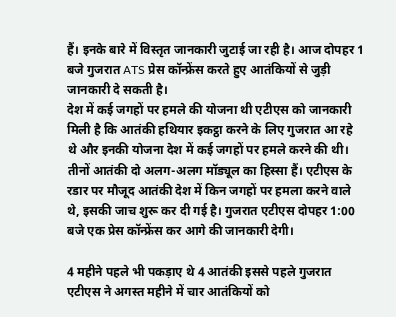हैं। इनके बारे में विस्तृत जानकारी जुटाई जा रही है। आज दोपहर 1 बजे गुजरात ATS प्रेस कॉन्फ्रेंस करते हुए आतंकियों से जुड़ी जानकारी दे सकती है।
देश में कई जगहों पर हमले की योजना थी एटीएस को जानकारी मिली है कि आतंकी हथियार इकट्ठा करने के लिए गुजरात आ रहे थे और इनकी योजना देश में कई जगहों पर हमले करने की थी। तीनों आतंकी दो अलग-अलग मॉड्यूल का हिस्सा हैं। एटीएस के रडार पर मौजूद आतंकी देश में किन जगहों पर हमला करने वाले थे, इसकी जाच शुरू कर दी गई है। गुजरात एटीएस दोपहर 1:00 बजे एक प्रेस कॉन्फ्रेंस कर आगे की जानकारी देगी।

4 महीने पहले भी पकड़ाए थे 4 आतंकी इससे पहले गुजरात एटीएस ने अगस्त महीने में चार आतंकियों को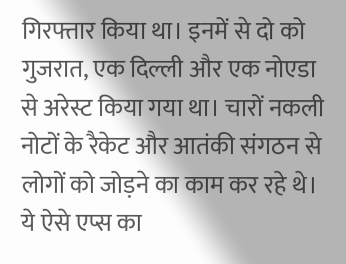गिरफ्तार किया था। इनमें से दो को गुजरात, एक दिल्ली और एक नोएडा से अरेस्ट किया गया था। चारों नकली नोटों के रैकेट और आतंकी संगठन से लोगों को जोड़ने का काम कर रहे थे।
ये ऐसे एप्स का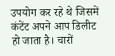उपयोग कर रहे थे जिसमें कंटेंट अपने आप डिलीट हो जाता है। चारों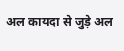अल कायदा से जुड़े अल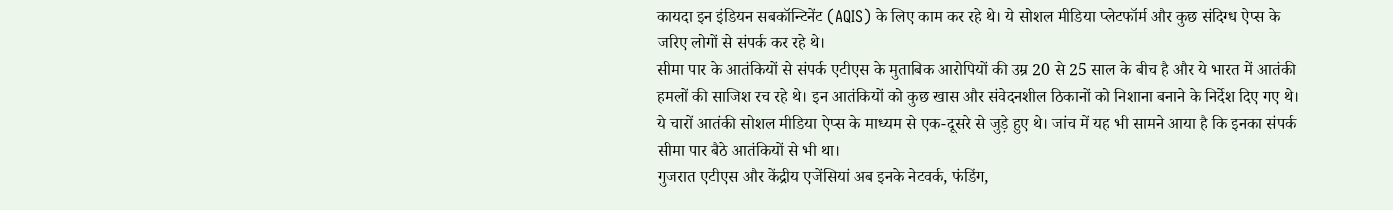कायदा इन इंडियन सबकॉन्टिनेंट (AQIS) के लिए काम कर रहे थे। ये सोशल मीडिया प्लेटफॉर्म और कुछ संदिग्ध ऐप्स के जरिए लोगों से संपर्क कर रहे थे।
सीमा पार के आतंकियों से संपर्क एटीएस के मुताबिक आरोपियों की उम्र 20 से 25 साल के बीच है और ये भारत में आतंकी हमलों की साजिश रच रहे थे। इन आतंकियों को कुछ खास और संवेदनशील ठिकानों को निशाना बनाने के निर्देश दिए गए थे। ये चारों आतंकी सोशल मीडिया ऐप्स के माध्यम से एक-दूसरे से जुड़े हुए थे। जांच में यह भी सामने आया है कि इनका संपर्क सीमा पार बैठे आतंकियों से भी था।
गुजरात एटीएस और केंद्रीय एजेंसियां अब इनके नेटवर्क, फंडिंग,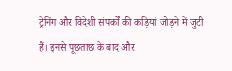ट्रेनिंग और विदेशी संपर्कों की कड़ियां जोड़ने में जुटी हैं। इनसे पूछताछ के बाद और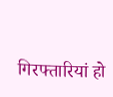गिरफ्तारियां हो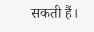सकती हैं।